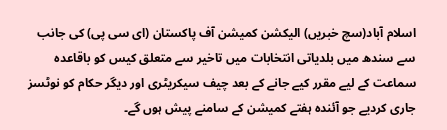اسلام آباد(سچ خبریں) الیکشن کمیشن آف پاکستان (ای سی پی) کی جانب سے سندھ میں بلدیاتی انتخابات میں تاخیر سے متعلق کیس کو باقاعدہ سماعت کے لیے مقرر کیے جانے کے بعد چیف سیکریٹری اور دیگر حکام کو نوٹسز جاری کردیے جو آئندہ ہفتے کمیشن کے سامنے پیش ہوں گے۔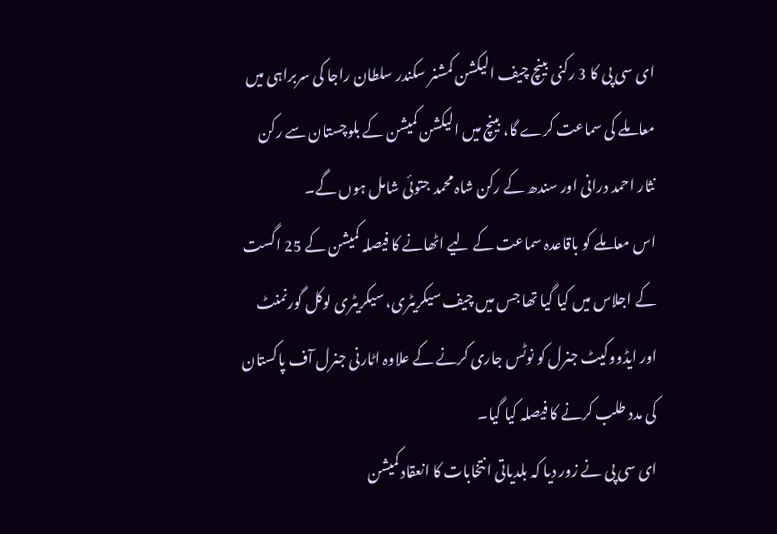ای سی پی کا 3 رکنی بینچ چیف الیکشن کمشنر سکندر سلطان راجا کی سربراہی میں معاملے کی سماعت کرے گا، بینچ میں الیکشن کمیشن کے بلوچستان سے رکن نثار احمد درانی اور سندھ کے رکن شاہ محمد جتوئی شامل ہوں گے۔
اس معاملے کو باقاعدہ سماعت کے لیے اٹھانے کا فیصلہ کمیشن کے 25 اگست کے اجلاس میں کیا گیا تھا جس میں چیف سیکریٹری، سیکریٹری لوکل گورنمنٹ اور ایڈووکیٹ جنرل کو نوٹس جاری کرنے کے علاوہ اٹارنی جنرل آف پاکستان کی مدد طلب کرنے کا فیصلہ کیا گیا۔
ای سی پی نے زور دیا کہ بلدیاتی انتخابات کا انعقاد کمیشن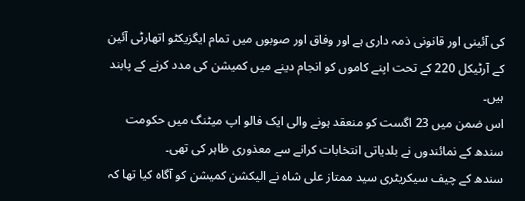کی آئینی اور قانونی ذمہ داری ہے اور وفاق اور صوبوں میں تمام ایگزیکٹو اتھارٹی آئین کے آرٹیکل 220 کے تحت اپنے کاموں کو انجام دینے میں کمیشن کی مدد کرنے کے پابند ہیں۔
اس ضمن میں 23 اگست کو منعقد ہونے والی ایک فالو اپ میٹنگ میں حکومت سندھ کے نمائندوں نے بلدیاتی انتخابات کرانے سے معذوری ظاہر کی تھی۔
سندھ کے چیف سیکریٹری سید ممتاز علی شاہ نے الیکشن کمیشن کو آگاہ کیا تھا کہ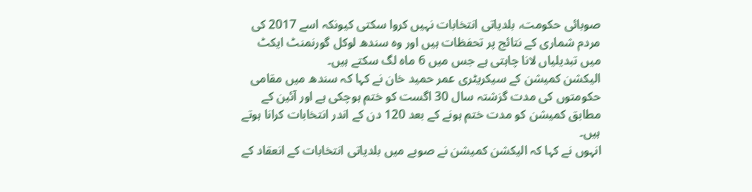صوبائی حکومت، بلدیاتی انتخابات نہیں کروا سکتی کیونکہ اسے 2017 کی مردم شماری کے نتائج پر تحفظات ہیں اور وہ سندھ لوکل گورنمنٹ ایکٹ میں تبدیلیاں لانا چاہتی ہے جس میں 6 ماہ لگ سکتے ہیں۔
الیکشن کمیشن کے سیکریٹری عمر حمید خان نے کہا کہ سندھ میں مقامی حکومتوں کی مدت گزشتہ سال 30 اگست کو ختم ہوچکی ہے اور آئین کے مطابق کمیشن کو مدت ختم ہونے کے بعد 120 دن کے اندر انتخابات کرانا ہوتے ہیں۔
انہوں نے کہا کہ الیکشن کمیشن نے صوبے میں بلدیاتی انتخابات کے انعقاد کے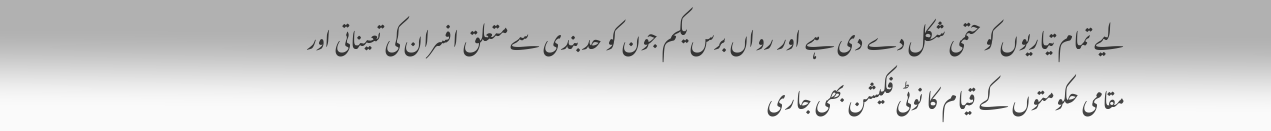لیے تمام تیاریوں کو حتمی شکل دے دی ہے اور رواں برس یکم جون کو حد بندی سے متعلق افسران کی تعیناتی اور مقامی حکومتوں کے قیام کا نوٹی فکیشن بھی جاری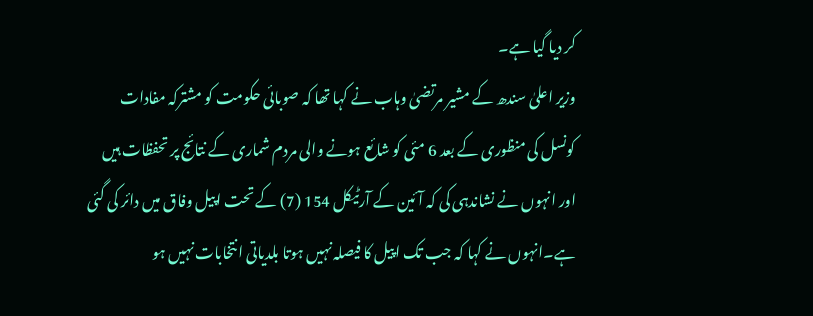کر دیا گیا ہے۔
وزیر اعلیٰ سندھ کے مشیر مرتضیٰ وہاب نے کہا تھا کہ صوبائی حکومت کو مشترکہ مفادات کونسل کی منظوری کے بعد 6 مئی کو شائع ہونے والی مردم شماری کے نتائج پر تحفظات ہیں اور انہوں نے نشاندہی کی کہ آئین کے آرٹیکل 154 (7) کے تحت اپیل وفاق میں دائر کی گئی ہے۔انہوں نے کہا کہ جب تک اپیل کا فیصلہ نہیں ہوتا بلدیاتی انتخابات نہیں ہو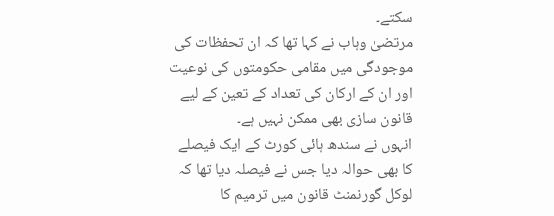سکتے۔
مرتضیٰ وہاب نے کہا تھا کہ ان تحفظات کی موجودگی میں مقامی حکومتوں کی نوعیت اور ان کے ارکان کی تعداد کے تعین کے لیے قانون سازی بھی ممکن نہیں ہے۔
انہوں نے سندھ ہائی کورٹ کے ایک فیصلے کا بھی حوالہ دیا جس نے فیصلہ دیا تھا کہ لوکل گورنمنٹ قانون میں ترمیم کا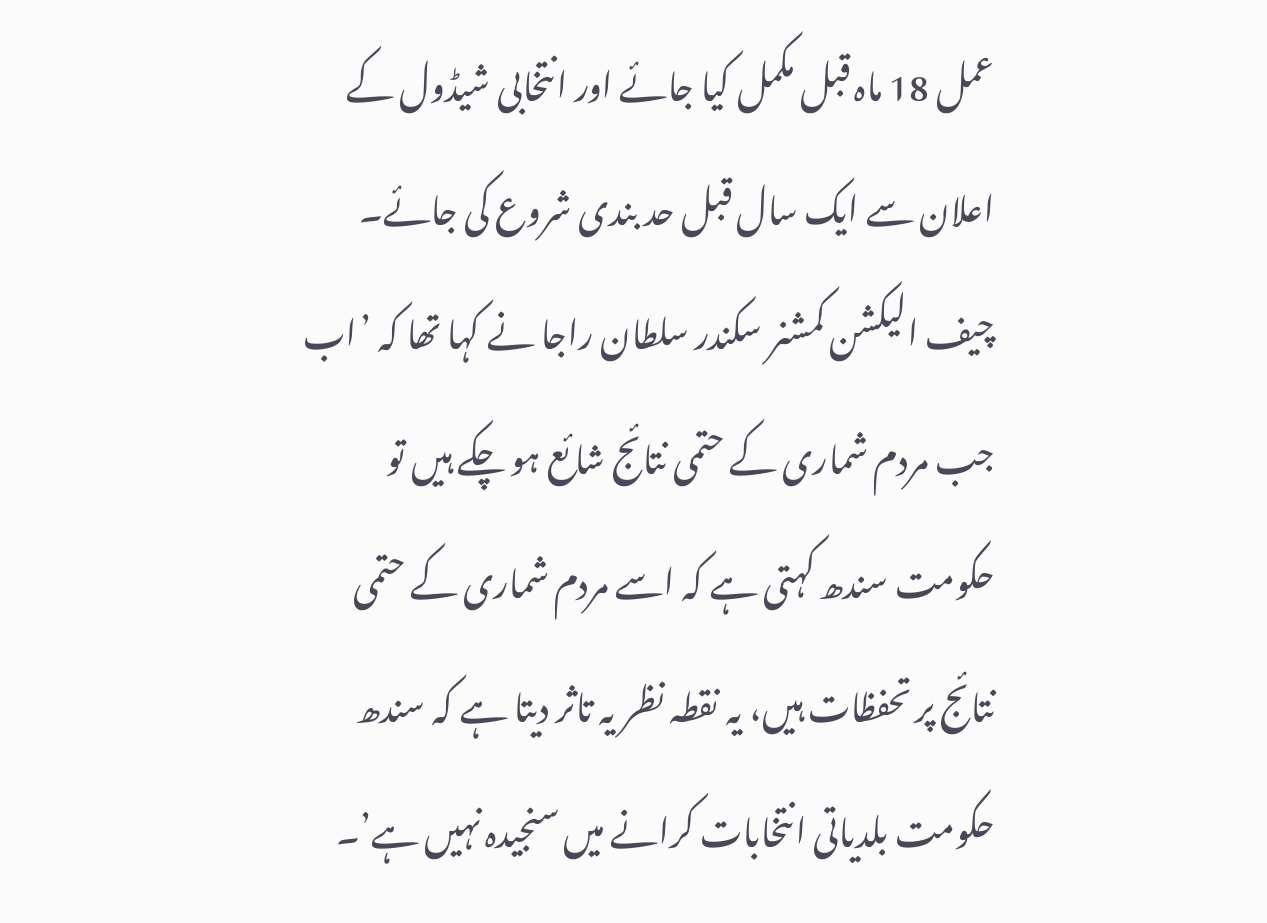عمل 18 ماہ قبل مکمل کیا جائے اور انتخابی شیڈول کے اعلان سے ایک سال قبل حد بندی شروع کی جائے۔
چیف الیکشن کمشنر سکندر سلطان راجا نے کہا تھا کہ ’اب جب مردم شماری کے حتمی نتائج شائع ہو چکے ہیں تو حکومت سندھ کہتی ہے کہ اسے مردم شماری کے حتمی نتائج پر تحفظات ہیں، یہ نقطہ نظر یہ تاثر دیتا ہے کہ سندھ حکومت بلدیاتی انتخابات کرانے میں سنجیدہ نہیں ہے’۔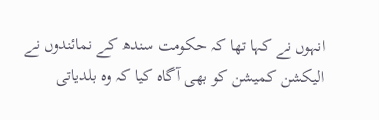انہوں نے کہا تھا کہ حکومت سندھ کے نمائندوں نے الیکشن کمیشن کو بھی آگاہ کیا کہ وہ بلدیاتی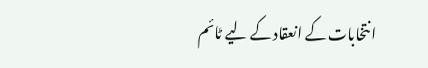انتخابات کے انعقاد کے لیے ٹائم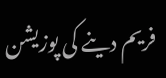فریم دینے کی پوزیشن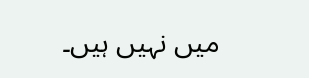میں نہیں ہیں۔